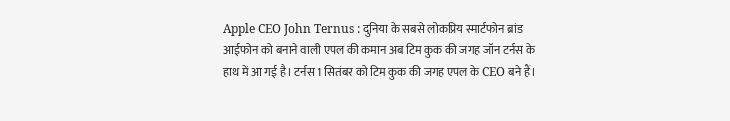Apple CEO John Ternus : दुनिया के सबसे लोकप्रिय स्मार्टफोन ब्रांड आईफोन को बनाने वाली एपल की कमान अब टिम कुक की जगह जॉन टर्नस के हाथ में आ गई है। टर्नस 1 सितंबर को टिम कुक की जगह एपल के CEO बने हैं।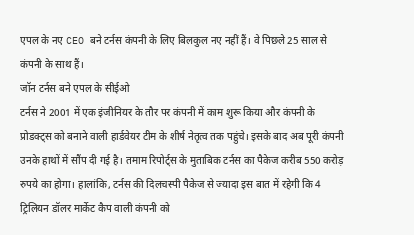एपल के नए CEO बने टर्नस कंपनी के लिए बिलकुल नए नहीं हैं। वे पिछले 25 साल से कंपनी के साथ हैं।
जॉन टर्नस बने एपल के सीईओ
टर्नस ने 2001 में एक इंजीनियर के तौर पर कंपनी में काम शुरू किया और कंपनी के प्रोडक्ट्स को बनाने वाली हार्डवेयर टीम के शीर्ष नेतृत्व तक पहुंचे। इसके बाद अब पूरी कंपनी उनके हाथों में सौंप दी गई है। तमाम रिपोर्ट्स के मुताबिक टर्नस का पैकेज करीब 550 करोड़ रुपये का होगा। हालांकि, टर्नस की दिलचस्पी पैकेज से ज्यादा इस बात में रहेगी कि 4 ट्रिलियन डॉलर मार्केट कैप वाली कंपनी को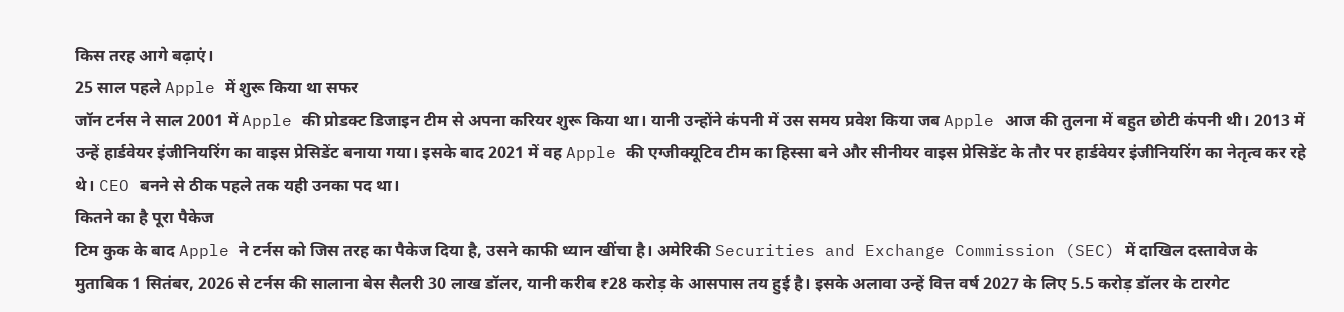किस तरह आगे बढ़ाएं।
25 साल पहले Apple में शुरू किया था सफर
जॉन टर्नस ने साल 2001 में Apple की प्रोडक्ट डिजाइन टीम से अपना करियर शुरू किया था। यानी उन्होंने कंपनी में उस समय प्रवेश किया जब Apple आज की तुलना में बहुत छोटी कंपनी थी। 2013 में उन्हें हार्डवेयर इंजीनियरिंग का वाइस प्रेसिडेंट बनाया गया। इसके बाद 2021 में वह Apple की एग्जीक्यूटिव टीम का हिस्सा बने और सीनीयर वाइस प्रेसिडेंट के तौर पर हार्डवेयर इंजीनियरिंग का नेतृत्व कर रहे थे। CEO बनने से ठीक पहले तक यही उनका पद था।
कितने का है पूरा पैकेज
टिम कुक के बाद Apple ने टर्नस को जिस तरह का पैकेज दिया है, उसने काफी ध्यान खींचा है। अमेरिकी Securities and Exchange Commission (SEC) में दाखिल दस्तावेज के मुताबिक 1 सितंबर, 2026 से टर्नस की सालाना बेस सैलरी 30 लाख डॉलर, यानी करीब ₹28 करोड़ के आसपास तय हुई है। इसके अलावा उन्हें वित्त वर्ष 2027 के लिए 5.5 करोड़ डॉलर के टारगेट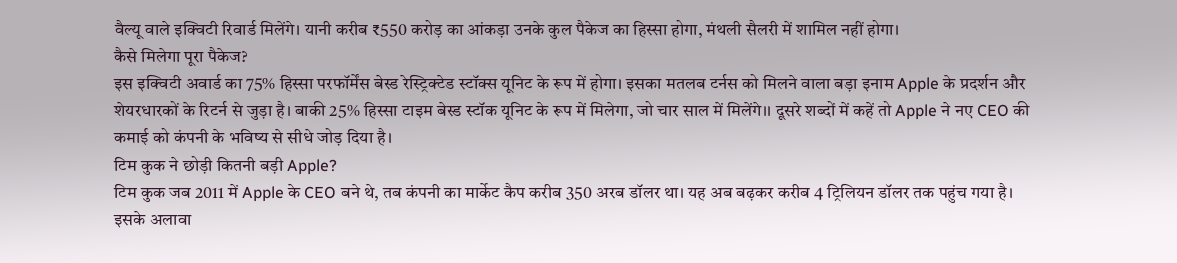वैल्यू वाले इक्विटी रिवार्ड मिलेंगे। यानी करीब ₹550 करोड़ का आंकड़ा उनके कुल पैकेज का हिस्सा होगा, मंथली सैलरी में शामिल नहीं होगा।
कैसे मिलेगा पूरा पैकेज?
इस इक्विटी अवार्ड का 75% हिस्सा परफॉर्मेंस बेस्ड रेस्ट्रिक्टेड स्टॉक्स यूनिट के रूप में होगा। इसका मतलब टर्नस को मिलने वाला बड़ा इनाम Apple के प्रदर्शन और शेयरधारकों के रिटर्न से जुड़ा है। बाकी 25% हिस्सा टाइम बेस्ड स्टॉक यूनिट के रूप में मिलेगा, जो चार साल में मिलेंगे।। दूसरे शब्दों में कहें तो Apple ने नए CEO की कमाई को कंपनी के भविष्य से सीधे जोड़ दिया है।
टिम कुक ने छोड़ी कितनी बड़ी Apple?
टिम कुक जब 2011 में Apple के CEO बने थे, तब कंपनी का मार्केट कैप करीब 350 अरब डॉलर था। यह अब बढ़कर करीब 4 ट्रिलियन डॉलर तक पहुंच गया है। इसके अलावा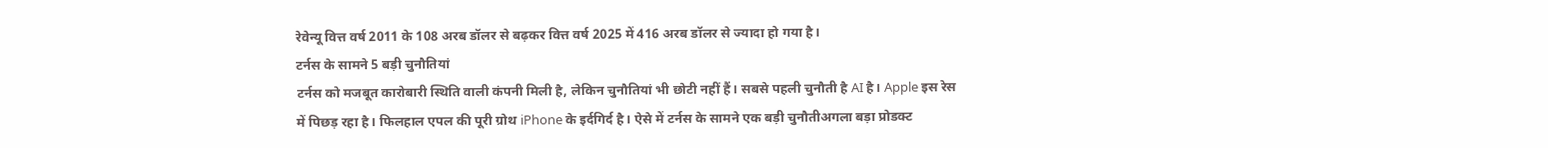रेवेन्यू वित्त वर्ष 2011 के 108 अरब डॉलर से बढ़कर वित्त वर्ष 2025 में 416 अरब डॉलर से ज्यादा हो गया है।
टर्नस के सामने 5 बड़ी चुनौतियां
टर्नस को मजबूत कारोबारी स्थिति वाली कंपनी मिली है, लेकिन चुनौतियां भी छोटी नहीं हैं। सबसे पहली चुनौती है AI है। Apple इस रेस में पिछड़ रहा है। फिलहाल एपल की पूरी ग्रोथ iPhone के इर्दगिर्द है। ऐसे में टर्नस के सामने एक बड़ी चुनौतीअगला बड़ा प्रोडक्ट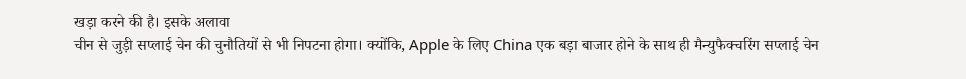खड़ा करने की है। इसके अलावा
चीन से जुड़ी सप्लाई चेन की चुनौतियों से भी निपटना होगा। क्योंकि, Apple के लिए China एक बड़ा बाजार होने के साथ ही मैन्युफैक्चरिंग सप्लाई चेन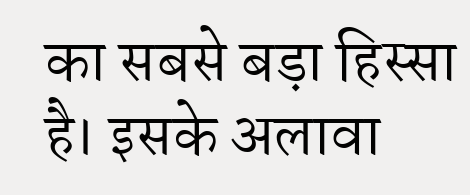का सबसे बड़ा हिस्सा है। इसके अलावा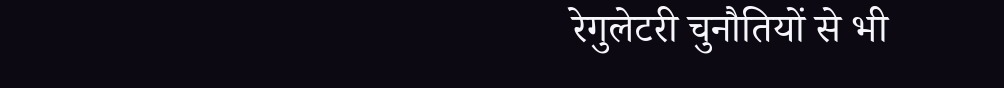रेगुलेटरी चुनौतियों से भी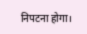निपटना होगा।